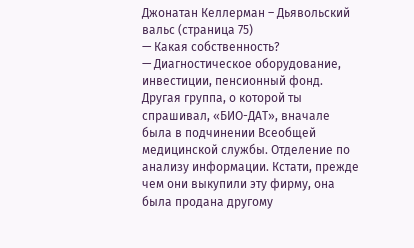Джонатан Келлерман – Дьявольский вальс (страница 75)
— Какая собственность?
— Диагностическое оборудование, инвестиции, пенсионный фонд. Другая группа, о которой ты спрашивал, «БИО-ДАТ», вначале была в подчинении Всеобщей медицинской службы. Отделение по анализу информации. Кстати, прежде чем они выкупили эту фирму, она была продана другому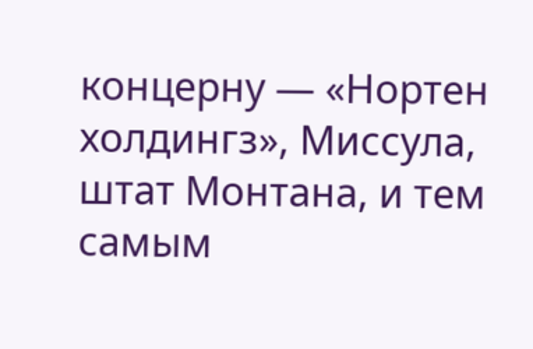концерну — «Нортен холдингз», Миссула, штат Монтана, и тем самым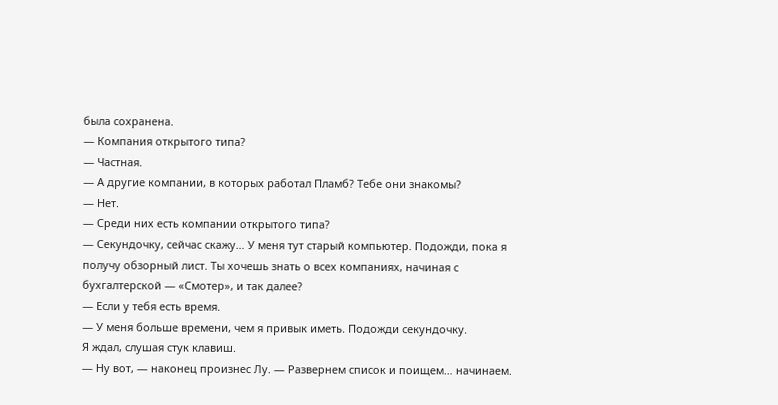была сохранена.
— Компания открытого типа?
— Частная.
— А другие компании, в которых работал Пламб? Тебе они знакомы?
— Нет.
— Среди них есть компании открытого типа?
— Секундочку, сейчас скажу… У меня тут старый компьютер. Подожди, пока я получу обзорный лист. Ты хочешь знать о всех компаниях, начиная с бухгалтерской — «Смотер», и так далее?
— Если у тебя есть время.
— У меня больше времени, чем я привык иметь. Подожди секундочку.
Я ждал, слушая стук клавиш.
— Ну вот, — наконец произнес Лу. — Развернем список и поищем… начинаем.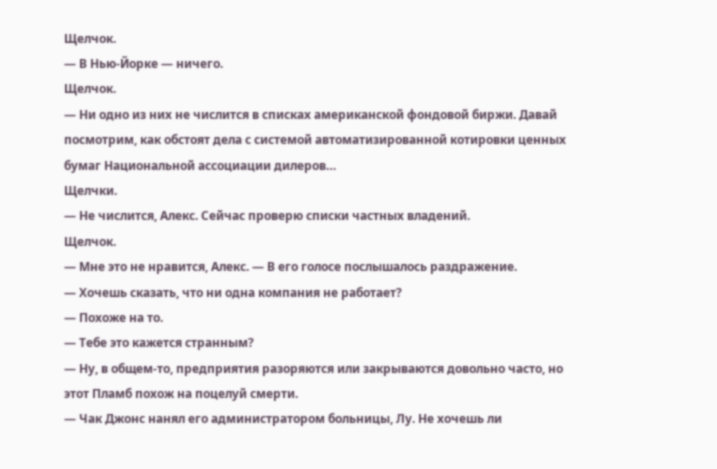Щелчок.
— В Нью-Йорке — ничего.
Щелчок.
— Ни одно из них не числится в списках американской фондовой биржи. Давай посмотрим, как обстоят дела с системой автоматизированной котировки ценных бумаг Национальной ассоциации дилеров…
Щелчки.
— Не числится, Алекс. Сейчас проверю списки частных владений.
Щелчок.
— Мне это не нравится, Алекс. — В его голосе послышалось раздражение.
— Хочешь сказать, что ни одна компания не работает?
— Похоже на то.
— Тебе это кажется странным?
— Ну, в общем-то, предприятия разоряются или закрываются довольно часто, но этот Пламб похож на поцелуй смерти.
— Чак Джонс нанял его администратором больницы, Лу. Не хочешь ли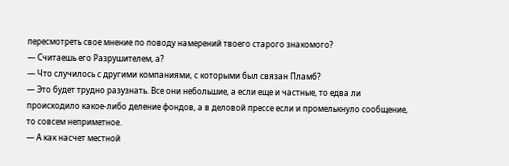пересмотреть свое мнение по поводу намерений твоего старого знакомого?
— Считаешь его Разрушителем, а?
— Что случилось с другими компаниями, с которыми был связан Пламб?
— Это будет трудно разузнать. Все они небольшие, а если еще и частные, то едва ли происходило какое-либо деление фондов, а в деловой прессе если и промелькнуло сообщение, то совсем неприметное.
— А как насчет местной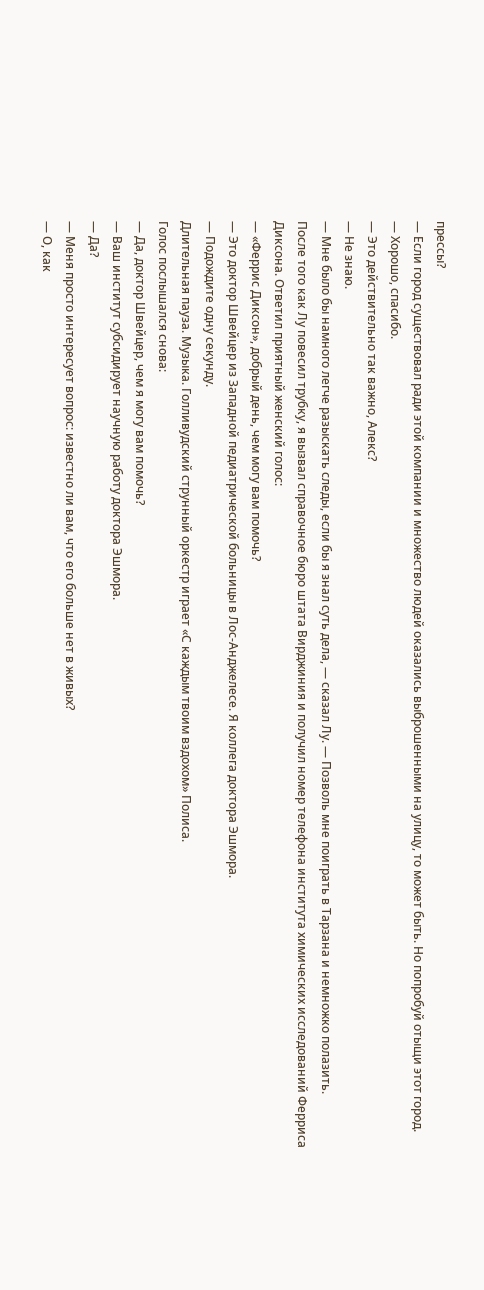прессы?
— Если город существовал ради этой компании и множество людей оказались выброшенными на улицу, то может быть. Но попробуй отыщи этот город.
— Хорошо, спасибо.
— Это действительно так важно, Алекс?
— Не знаю.
— Мне было бы намного легче разыскать следы, если бы я знал суть дела, — сказал Лу. — Позволь мне поиграть в Тарзана и немножко полазить.
После того как Лу повесил трубку, я вызвал справочное бюро штата Вирджиния и получил номер телефона института химических исследований Ферриса Диксона. Ответил приятный женский голос:
— «Феррис Диксон», добрый день, чем могу вам помочь?
— Это доктор Швейцер из Западной педиатрической больницы в Лос-Анджелесе. Я коллега доктора Эшмора.
— Подождите одну секунду.
Длительная пауза. Музыка. Голливудский струнный оркестр играет «С каждым твоим вздохом» Полиса.
Голос послышался снова:
— Да, доктор Швейцер, чем я могу вам помочь?
— Ваш институт субсидирует научную работу доктора Эшмора.
— Да?
— Меня просто интересует вопрос: известно ли вам, что его больше нет в живых?
— О, как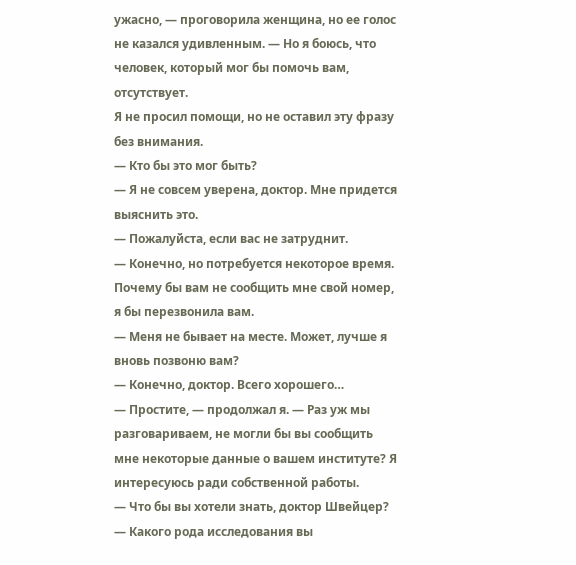ужасно, — проговорила женщина, но ее голос не казался удивленным. — Но я боюсь, что человек, который мог бы помочь вам, отсутствует.
Я не просил помощи, но не оставил эту фразу без внимания.
— Кто бы это мог быть?
— Я не совсем уверена, доктор. Мне придется выяснить это.
— Пожалуйста, если вас не затруднит.
— Конечно, но потребуется некоторое время. Почему бы вам не сообщить мне свой номер, я бы перезвонила вам.
— Меня не бывает на месте. Может, лучше я вновь позвоню вам?
— Конечно, доктор. Всего хорошего…
— Простите, — продолжал я. — Раз уж мы разговариваем, не могли бы вы сообщить мне некоторые данные о вашем институте? Я интересуюсь ради собственной работы.
— Что бы вы хотели знать, доктор Швейцер?
— Какого рода исследования вы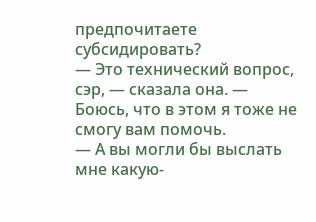предпочитаете субсидировать?
— Это технический вопрос, сэр, — сказала она. — Боюсь, что в этом я тоже не смогу вам помочь.
— А вы могли бы выслать мне какую-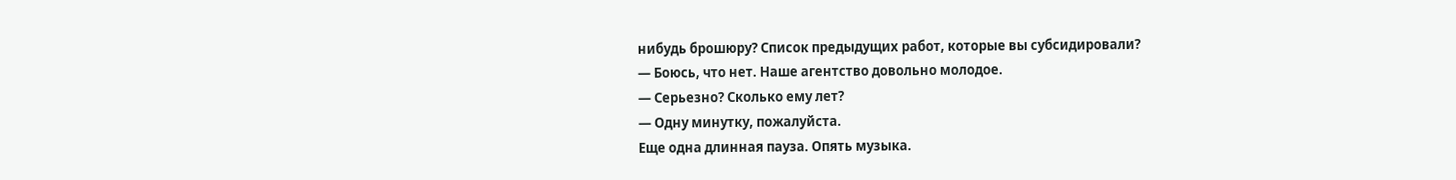нибудь брошюру? Список предыдущих работ, которые вы субсидировали?
— Боюсь, что нет. Наше агентство довольно молодое.
— Серьезно? Сколько ему лет?
— Одну минутку, пожалуйста.
Еще одна длинная пауза. Опять музыка.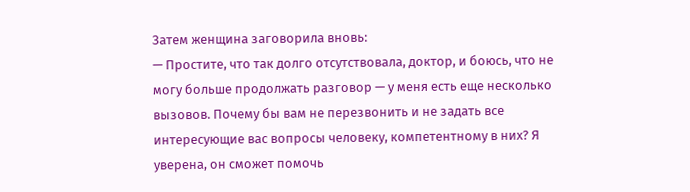Затем женщина заговорила вновь:
— Простите, что так долго отсутствовала, доктор, и боюсь, что не могу больше продолжать разговор — у меня есть еще несколько вызовов. Почему бы вам не перезвонить и не задать все интересующие вас вопросы человеку, компетентному в них? Я уверена, он сможет помочь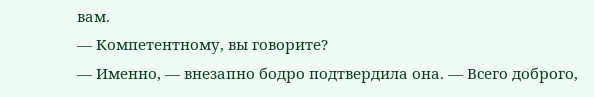вам.
— Компетентному, вы говорите?
— Именно, — внезапно бодро подтвердила она. — Всего доброго,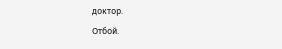доктор.
Отбой.